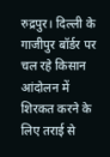रुद्रपुर। दिल्ली के गाजीपुर बॉर्डर पर चल रहे किसान आंदोलन में शिरकत करने के लिए तराई से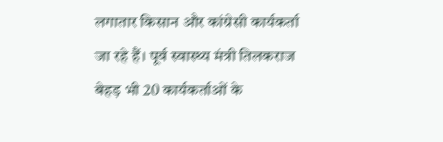लगातार किसान और कांग्रेसी कार्यकर्ता जा रहे हैं। पूर्व स्वास्थ्य मंत्री तिलकराज बेहड़ भी 20 कार्यकर्ताओं के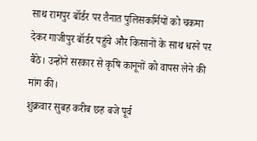साथ रामपुर बॉर्डर पर तैनात पुलिसकर्मियों को चकमा देकर गाजीपुर बॉर्डर पहुंचे और किसानों के साथ धरने पर बैठे। उन्होंने सरकार से कृषि कानूनों को वापस लेने की मांग की।
शुक्रवार सुबह करीब छह बजे पूर्व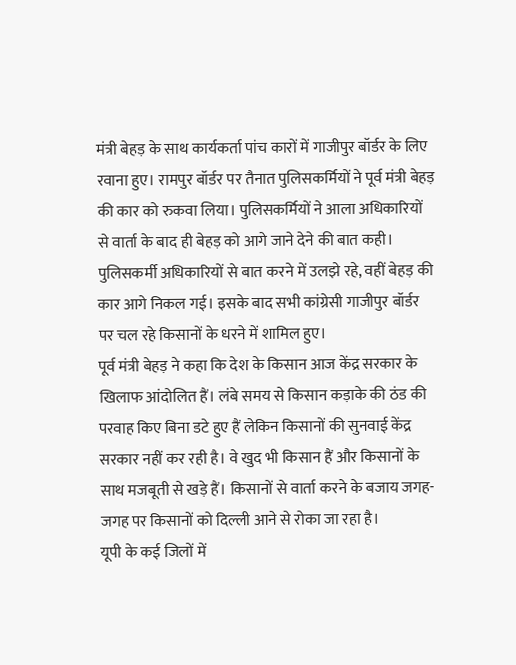मंत्री बेहड़ के साथ कार्यकर्ता पांच कारों में गाजीपुर बॉर्डर के लिए रवाना हुए। रामपुर बॉर्डर पर तैनात पुलिसकर्मियों ने पूर्व मंत्री बेहड़ की कार को रुकवा लिया। पुलिसकर्मियों ने आला अधिकारियों से वार्ता के बाद ही बेहड़ को आगे जाने देने की बात कही। पुलिसकर्मी अधिकारियों से बात करने में उलझे रहे, वहीं बेहड़ की कार आगे निकल गई। इसके बाद सभी कांग्रेसी गाजीपुर बॉर्डर पर चल रहे किसानों के धरने में शामिल हुए।
पूर्व मंत्री बेहड़ ने कहा कि देश के किसान आज केंद्र सरकार के खिलाफ आंदोलित हैं। लंबे समय से किसान कड़ाके की ठंड की परवाह किए बिना डटे हुए हैं लेकिन किसानों की सुनवाई केंद्र सरकार नहीं कर रही है। वे खुद भी किसान हैं और किसानों के साथ मजबूती से खड़े हैं। किसानों से वार्ता करने के बजाय जगह-जगह पर किसानों को दिल्ली आने से रोका जा रहा है।
यूपी के कई जिलों में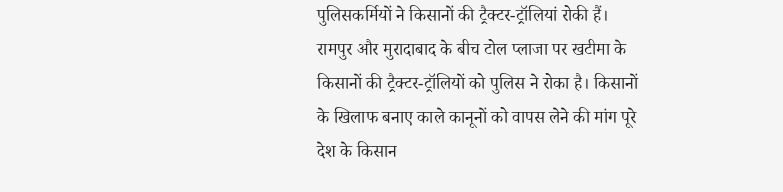पुलिसकर्मियों ने किसानों की ट्रैक्टर-ट्रॉलियां रोकी हैं। रामपुर और मुरादाबाद के बीच टोल प्लाजा पर खटीमा के किसानों की ट्रैक्टर-ट्रॉलियों को पुलिस ने रोका है। किसानों के खिलाफ बनाए काले कानूनों को वापस लेने की मांग पूरे देश के किसान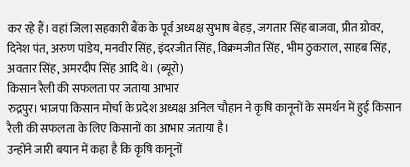कर रहे हैं। वहां जिला सहकारी बैंक के पूर्व अध्यक्ष सुभाष बेहड़, जगतार सिंह बाजवा, प्रीत ग्रोवर, दिनेश पंत, अरुण पांडेय, मनवीर सिंह, इंदरजीत सिंह, विक्रमजीत सिंह, भीम ठुकराल, साहब सिंह, अवतार सिंह, अमरदीप सिंह आदि थे। (ब्यूरो)
किसान रैली की सफलता पर जताया आभार
रुद्रपुर। भाजपा किसान मोर्चा के प्रदेश अध्यक्ष अनिल चौहान ने कृषि कानूनों के समर्थन में हुई किसान रैली की सफलता के लिए किसानों का आभार जताया है।
उन्होंने जारी बयान में कहा है कि कृषि कानूनों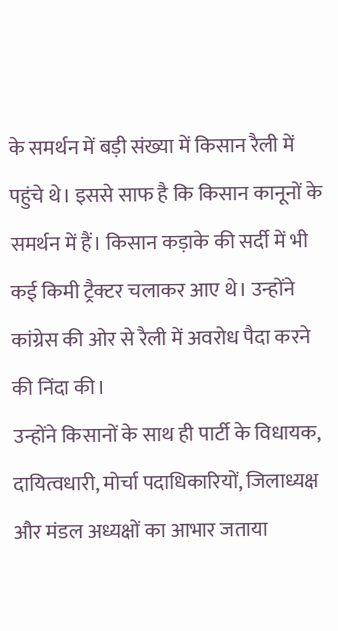के समर्थन में बड़ी संख्या में किसान रैली में पहुंचे थे। इससे साफ है कि किसान कानूनों के समर्थन में हैं। किसान कड़ाके की सर्दी में भी कई किमी ट्रैक्टर चलाकर आए थे। उन्होंने कांग्रेस की ओर से रैली में अवरोध पैदा करने की निंदा की।
उन्होंने किसानों के साथ ही पार्टी के विधायक, दायित्वधारी, मोर्चा पदाधिकारियों, जिलाध्यक्ष और मंडल अध्यक्षों का आभार जताया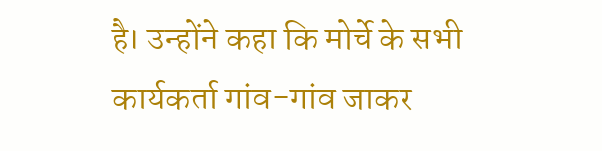है। उन्होंने कहा कि मोर्चे के सभी कार्यकर्ता गांव-गांव जाकर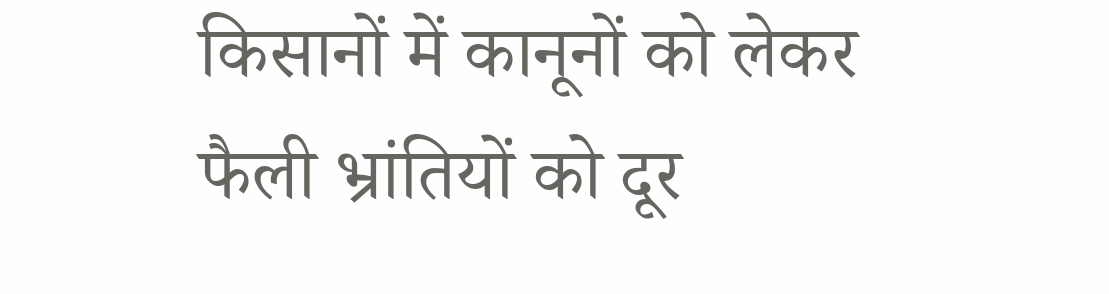किसानों में कानूनों को लेकर फैली भ्रांतियों को दूर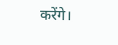करेंगे।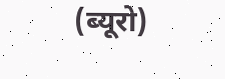(ब्यूरो)